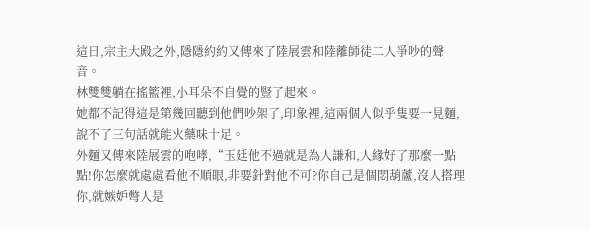這日,宗主大殿之外,隱隱約約又傳來了陸展雲和陸離師徒二人爭吵的聲音。
林雙雙躺在搖籃裡,小耳朵不自覺的豎了起來。
她都不記得這是第幾回聽到他們吵架了,印象裡,這兩個人似乎隻要一見麵,說不了三句話就能火藥味十足。
外麵又傳來陸展雲的咆哮,“玉廷他不過就是為人謙和,人緣好了那麼一點點!你怎麼就處處看他不順眼,非要針對他不可?你自己是個悶葫蘆,沒人搭理你,就嫉妒彆人是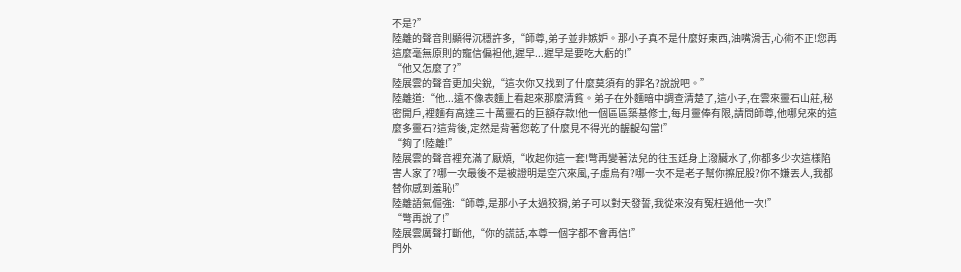不是?”
陸離的聲音則顯得沉穩許多,“師尊,弟子並非嫉妒。那小子真不是什麼好東西,油嘴滑舌,心術不正!您再這麼毫無原則的寵信偏袒他,遲早...遲早是要吃大虧的!”
“他又怎麼了?”
陸展雲的聲音更加尖銳,“這次你又找到了什麼莫須有的罪名?說說吧。”
陸離道:“他...遠不像表麵上看起來那麼清貧。弟子在外麵暗中調查清楚了,這小子,在雲來靈石山莊,秘密開戶,裡麵有高達三十萬靈石的巨額存款!他一個區區築基修士,每月靈俸有限,請問師尊,他哪兒來的這麼多靈石?這背後,定然是背著您乾了什麼見不得光的齷齪勾當!”
“夠了!陸離!”
陸展雲的聲音裡充滿了厭煩,“收起你這一套!彆再變著法兒的往玉廷身上潑臟水了,你都多少次這樣陷害人家了?哪一次最後不是被證明是空穴來風,子虛烏有?哪一次不是老子幫你擦屁股?你不嫌丟人,我都替你感到羞恥!”
陸離語氣倔強:“師尊,是那小子太過狡猾,弟子可以對天發誓,我從來沒有冤枉過他一次!”
“彆再說了!”
陸展雲厲聲打斷他,“你的謊話,本尊一個字都不會再信!”
門外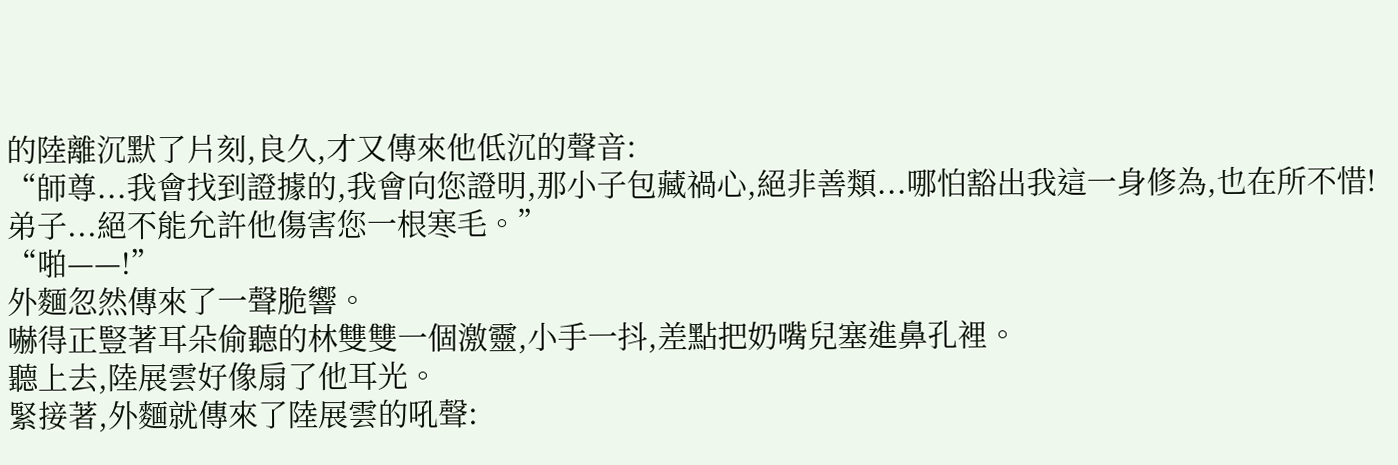的陸離沉默了片刻,良久,才又傳來他低沉的聲音:
“師尊...我會找到證據的,我會向您證明,那小子包藏禍心,絕非善類...哪怕豁出我這一身修為,也在所不惜!弟子...絕不能允許他傷害您一根寒毛。”
“啪——!”
外麵忽然傳來了一聲脆響。
嚇得正豎著耳朵偷聽的林雙雙一個激靈,小手一抖,差點把奶嘴兒塞進鼻孔裡。
聽上去,陸展雲好像扇了他耳光。
緊接著,外麵就傳來了陸展雲的吼聲: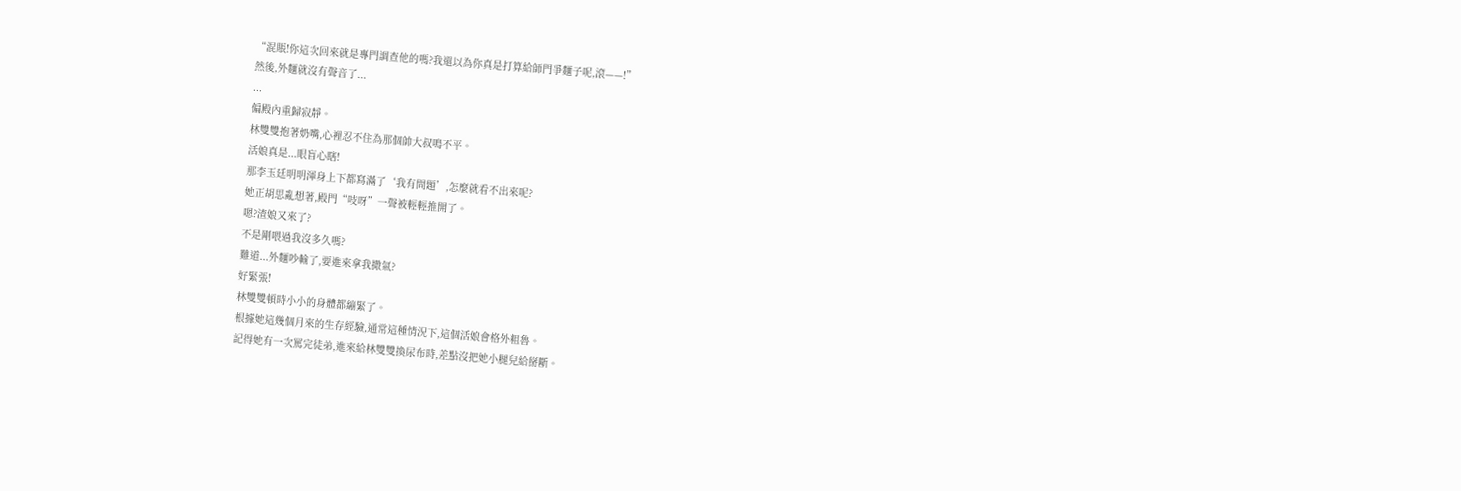“混賬!你這次回來就是專門調查他的嗎?我還以為你真是打算給師門爭麵子呢,滾——!”
然後,外麵就沒有聲音了...
...
偏殿內重歸寂靜。
林雙雙抱著奶嘴,心裡忍不住為那個帥大叔鳴不平。
活娘真是...眼盲心瞎!
那李玉廷明明渾身上下都寫滿了‘我有問題’,怎麼就看不出來呢?
她正胡思亂想著,殿門“吱呀”一聲被輕輕推開了。
嗯?渣娘又來了?
不是剛喂過我沒多久嗎?
難道...外麵吵輸了,要進來拿我撒氣?
好緊張!
林雙雙頓時小小的身體都繃緊了。
根據她這幾個月來的生存經驗,通常這種情況下,這個活娘會格外粗魯。
記得她有一次罵完徒弟,進來給林雙雙換尿布時,差點沒把她小腿兒給掰斷。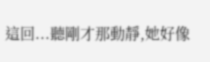這回...聽剛才那動靜,她好像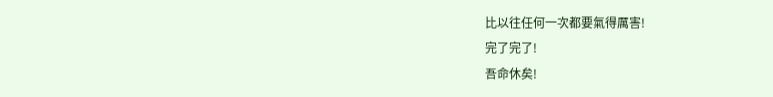比以往任何一次都要氣得厲害!
完了完了!
吾命休矣!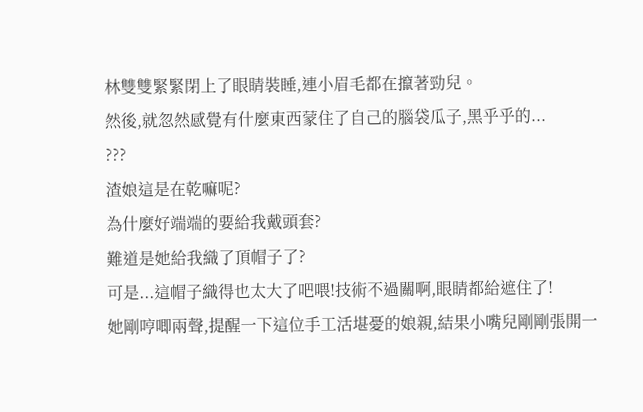林雙雙緊緊閉上了眼睛裝睡,連小眉毛都在攛著勁兒。
然後,就忽然感覺有什麼東西蒙住了自己的腦袋瓜子,黑乎乎的...
???
渣娘這是在乾嘛呢?
為什麼好端端的要給我戴頭套?
難道是她給我織了頂帽子了?
可是...這帽子織得也太大了吧喂!技術不過關啊,眼睛都給遮住了!
她剛哼唧兩聲,提醒一下這位手工活堪憂的娘親,結果小嘴兒剛剛張開一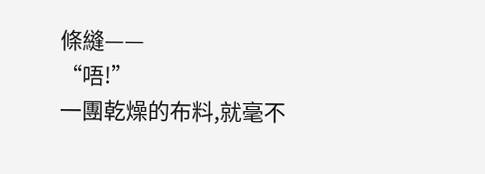條縫——
“唔!”
一團乾燥的布料,就毫不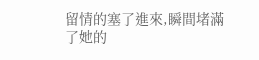留情的塞了進來,瞬間堵滿了她的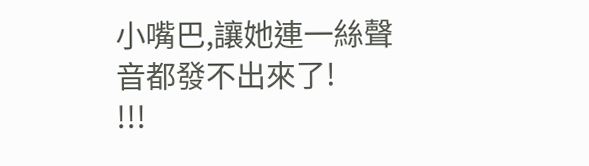小嘴巴,讓她連一絲聲音都發不出來了!
!!!